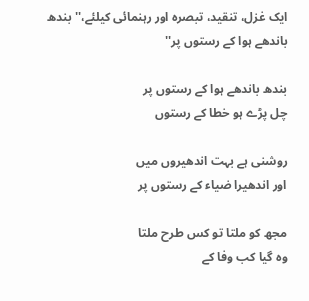ایک غزل، تنقید، تبصرہ اور رہنمائی کیلئے،'' بندھ باندھے ہوا کے رستوں پر''

بندھ باندھے ہوا کے رستوں پر
چل پڑے ہو خطا کے رستوں

روشنی ہے بہت اندھیروں میں
اور اندھیرا ضیاء کے رستوں پر

مجھ کو ملتا تو کس طرح ملتا
وہ گیا کب وفا کے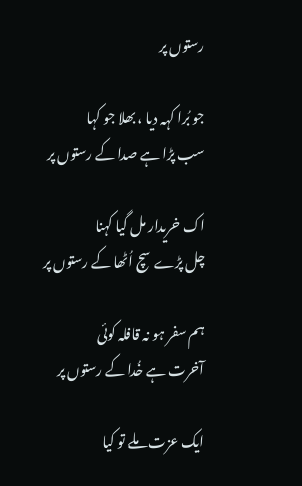رستوں پر

جو بُرا کہہ دیا ، بھلا جو کہا
سب پڑا ہے صدا کے رستوں پر

اک خریدار مل گیا کہنا
چل پڑے سچ اُٹھا کے رستوں پر

ہم سفر ہو نہ قافلہ کوئی
آخرت ہے خُدا کے رستوں پر

ایک عزت ملے تو کیا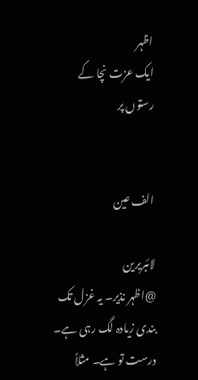اظہر
ایک عزت نچا کے رستوں پر


الف عین

لائبریرین
@اظہر نذیر۔ یہ غزل تک بندی زیادہ لگ رہی ہے۔ درست تو ہے۔ مثلاً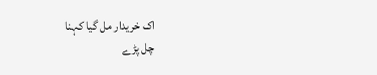اک خریدار مل گیا کہنا
چل پڑے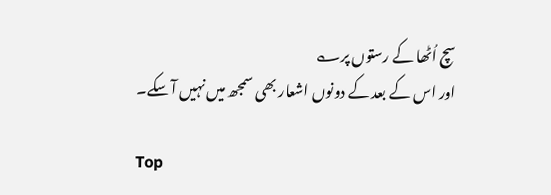سچ اُٹھا کے رستوں پر؎
اور اس کے بعد کے دونوں اشعار بھی سمجھ میں نہیں آ سکے۔

Top